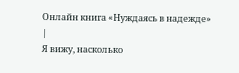Онлайн книга «Нуждаясь в надежде»
|
Я вижу, насколько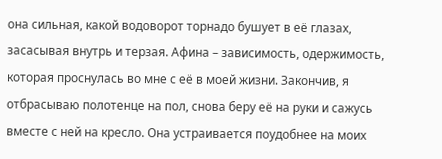она сильная, какой водоворот торнадо бушует в её глазах, засасывая внутрь и терзая. Афина – зависимость, одержимость, которая проснулась во мне с её в моей жизни. Закончив, я отбрасываю полотенце на пол, снова беру её на руки и сажусь вместе с ней на кресло. Она устраивается поудобнее на моих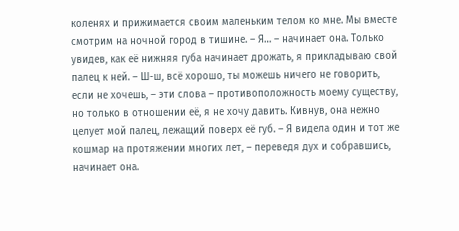коленях и прижимается своим маленьким телом ко мне. Мы вместе смотрим на ночной город в тишине. – Я… – начинает она. Только увидев, как её нижняя губа начинает дрожать, я прикладываю свой палец к ней. – Ш-ш, всё хорошо, ты можешь ничего не говорить, если не хочешь, – эти слова – противоположность моему существу, но только в отношении её, я не хочу давить. Кивнув, она нежно целует мой палец, лежащий поверх её губ. – Я видела один и тот же кошмар на протяжении многих лет, – переведя дух и собравшись, начинает она.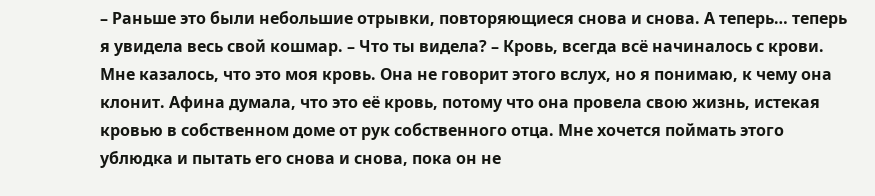– Раньше это были небольшие отрывки, повторяющиеся снова и снова. А теперь… теперь я увидела весь свой кошмар. – Что ты видела? – Кровь, всегда всё начиналось с крови. Мне казалось, что это моя кровь. Она не говорит этого вслух, но я понимаю, к чему она клонит. Афина думала, что это её кровь, потому что она провела свою жизнь, истекая кровью в собственном доме от рук собственного отца. Мне хочется поймать этого ублюдка и пытать его снова и снова, пока он не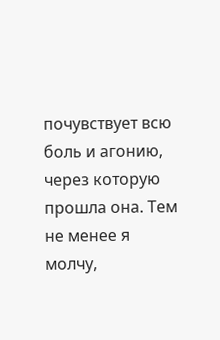почувствует всю боль и агонию, через которую прошла она. Тем не менее я молчу,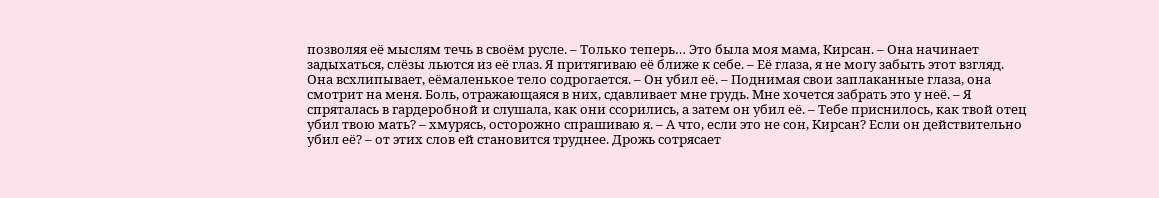позволяя её мыслям течь в своём русле. – Только теперь… Это была моя мама, Кирсан. – Она начинает задыхаться, слёзы льются из её глаз. Я притягиваю её ближе к себе. – Её глаза, я не могу забыть этот взгляд. Она всхлипывает, еёмаленькое тело содрогается. – Он убил её. – Поднимая свои заплаканные глаза, она смотрит на меня. Боль, отражающаяся в них, сдавливает мне грудь. Мне хочется забрать это у неё. – Я спряталась в гардеробной и слушала, как они ссорились, а затем он убил её. – Тебе приснилось, как твой отец убил твою мать? – хмурясь, осторожно спрашиваю я. – А что, если это не сон, Кирсан? Если он действительно убил её? – от этих слов ей становится труднее. Дрожь сотрясает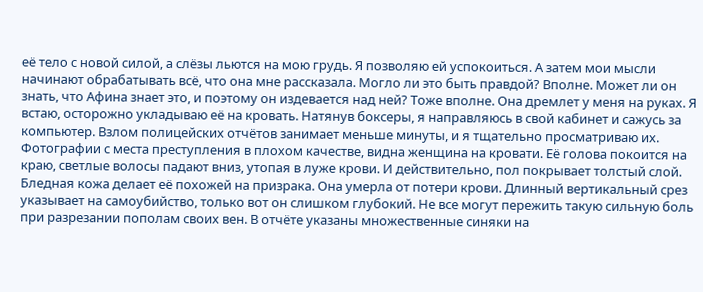её тело с новой силой, а слёзы льются на мою грудь. Я позволяю ей успокоиться. А затем мои мысли начинают обрабатывать всё, что она мне рассказала. Могло ли это быть правдой? Вполне. Может ли он знать, что Афина знает это, и поэтому он издевается над ней? Тоже вполне. Она дремлет у меня на руках. Я встаю, осторожно укладываю её на кровать. Натянув боксеры, я направляюсь в свой кабинет и сажусь за компьютер. Взлом полицейских отчётов занимает меньше минуты, и я тщательно просматриваю их. Фотографии с места преступления в плохом качестве, видна женщина на кровати. Её голова покоится на краю, светлые волосы падают вниз, утопая в луже крови. И действительно, пол покрывает толстый слой. Бледная кожа делает её похожей на призрака. Она умерла от потери крови. Длинный вертикальный срез указывает на самоубийство, только вот он слишком глубокий. Не все могут пережить такую сильную боль при разрезании пополам своих вен. В отчёте указаны множественные синяки на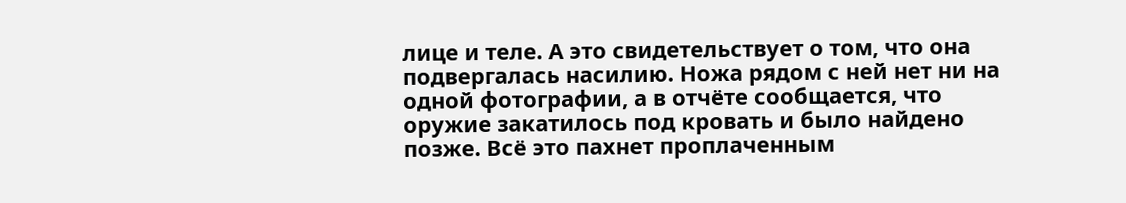лице и теле. А это свидетельствует о том, что она подвергалась насилию. Ножа рядом с ней нет ни на одной фотографии, а в отчёте сообщается, что оружие закатилось под кровать и было найдено позже. Всё это пахнет проплаченным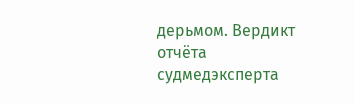дерьмом. Вердикт отчёта судмедэксперта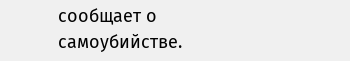сообщает о самоубийстве.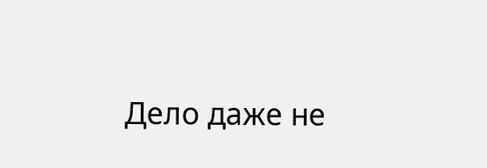Дело даже не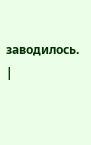заводилось. |